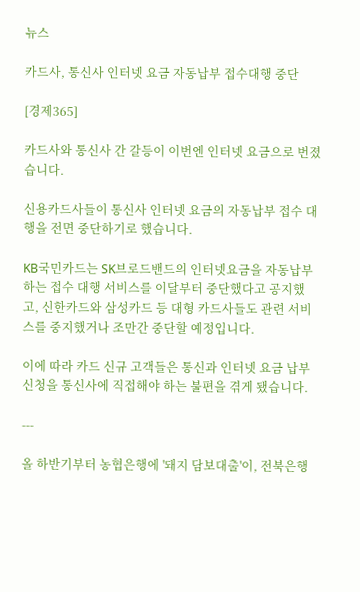뉴스

카드사, 통신사 인터넷 요금 자동납부 접수대행 중단

[경제365]

카드사와 통신사 간 갈등이 이번엔 인터넷 요금으로 번졌습니다.

신용카드사들이 통신사 인터넷 요금의 자동납부 접수 대행을 전면 중단하기로 했습니다.

KB국민카드는 SK브로드밴드의 인터넷요금을 자동납부하는 접수 대행 서비스를 이달부터 중단했다고 공지했고, 신한카드와 삼성카드 등 대형 카드사들도 관련 서비스를 중지했거나 조만간 중단할 예정입니다.

이에 따라 카드 신규 고객들은 통신과 인터넷 요금 납부 신청을 통신사에 직접해야 하는 불편을 겪게 됐습니다.

---

올 하반기부터 농협은행에 '돼지 담보대출'이, 전북은행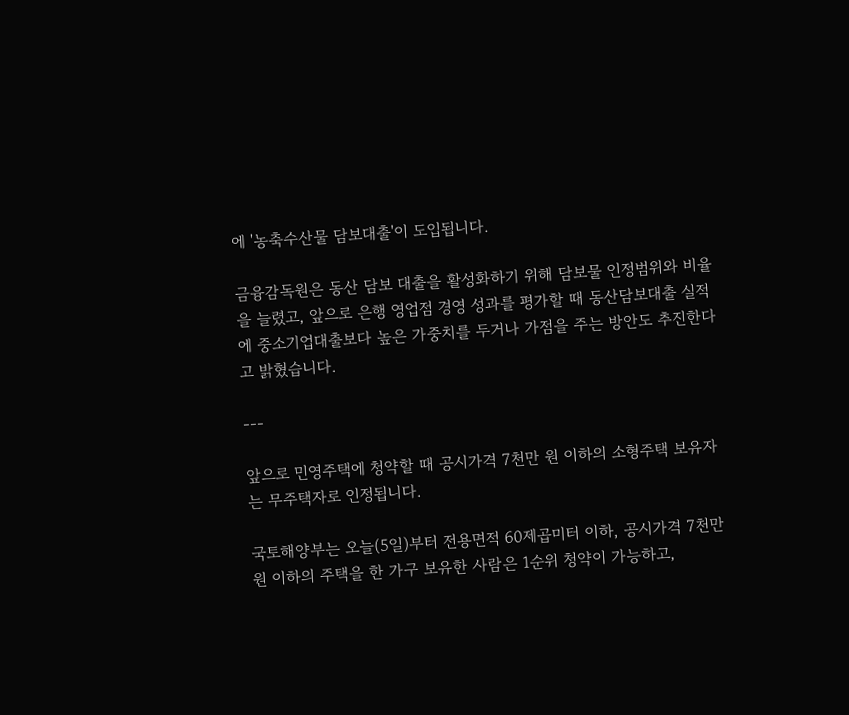에 '농축수산물 담보대출'이 도입됩니다.

금융감독원은 동산 담보 대출을 활성화하기 위해 담보물 인정범위와 비율을 늘렸고, 앞으로 은행 영업점 경영 성과를 평가할 때 동산담보대출 실적에 중소기업대출보다 높은 가중치를 두거나 가점을 주는 방안도 추진한다고 밝혔습니다.

---

앞으로 민영주택에 청약할 때 공시가격 7천만 원 이하의 소형주택 보유자는 무주택자로 인정됩니다.

국토해양부는 오늘(5일)부터 전용면적 60제곱미터 이하, 공시가격 7천만 원 이하의 주택을 한 가구 보유한 사람은 1순위 청약이 가능하고,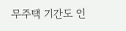무주택 기간도 인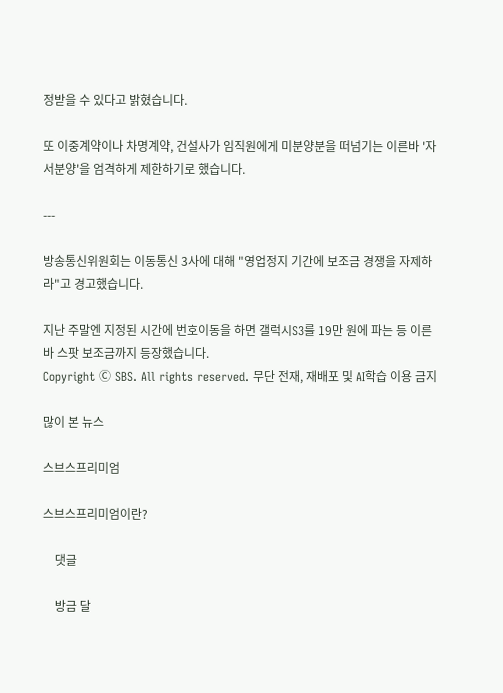정받을 수 있다고 밝혔습니다.

또 이중계약이나 차명계약, 건설사가 임직원에게 미분양분을 떠넘기는 이른바 '자서분양'을 엄격하게 제한하기로 했습니다.

---

방송통신위원회는 이동통신 3사에 대해 "영업정지 기간에 보조금 경쟁을 자제하라"고 경고했습니다.

지난 주말엔 지정된 시간에 번호이동을 하면 갤럭시S3를 19만 원에 파는 등 이른바 스팟 보조금까지 등장했습니다.
Copyright Ⓒ SBS. All rights reserved. 무단 전재, 재배포 및 AI학습 이용 금지

많이 본 뉴스

스브스프리미엄

스브스프리미엄이란?

    댓글

    방금 달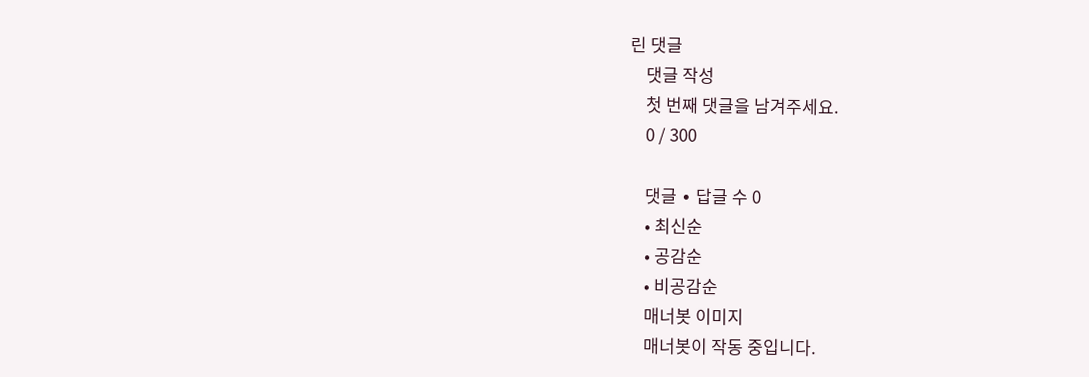린 댓글
    댓글 작성
    첫 번째 댓글을 남겨주세요.
    0 / 300

    댓글 ∙ 답글 수 0
    • 최신순
    • 공감순
    • 비공감순
    매너봇 이미지
    매너봇이 작동 중입니다.